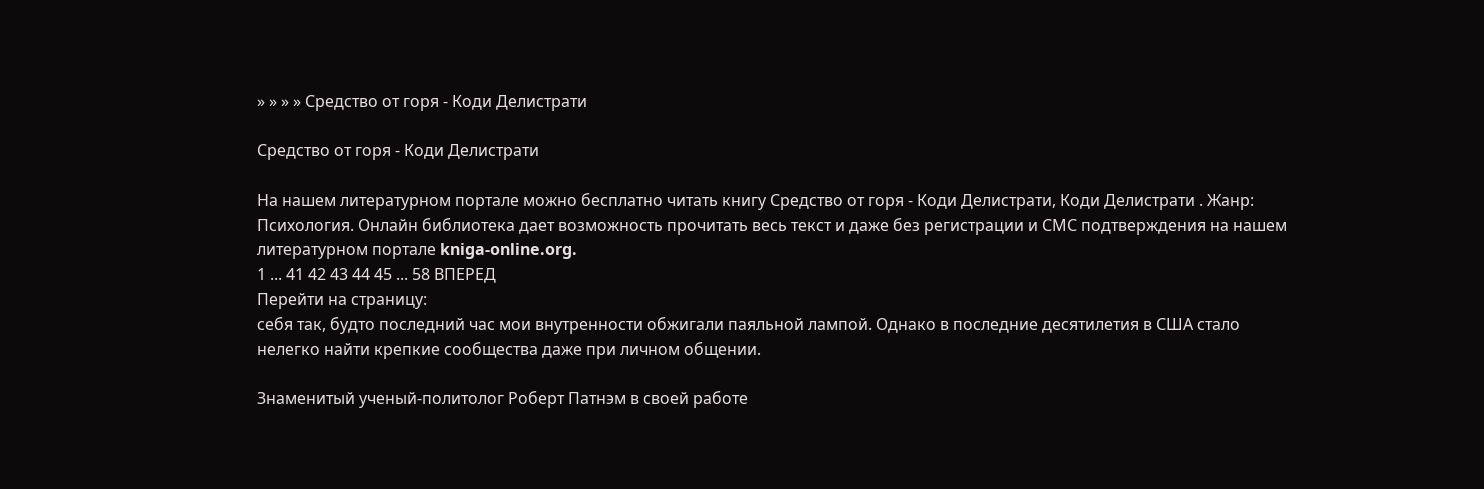» » » » Средство от горя - Коди Делистрати

Средство от горя - Коди Делистрати

На нашем литературном портале можно бесплатно читать книгу Средство от горя - Коди Делистрати, Коди Делистрати . Жанр: Психология. Онлайн библиотека дает возможность прочитать весь текст и даже без регистрации и СМС подтверждения на нашем литературном портале kniga-online.org.
1 ... 41 42 43 44 45 ... 58 ВПЕРЕД
Перейти на страницу:
себя так, будто последний час мои внутренности обжигали паяльной лампой. Однако в последние десятилетия в США стало нелегко найти крепкие сообщества даже при личном общении.

Знаменитый ученый-политолог Роберт Патнэм в своей работе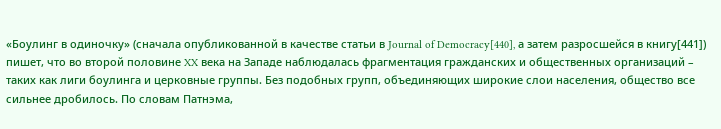«Боулинг в одиночку» (сначала опубликованной в качестве статьи в Journal of Democracy[440], а затем разросшейся в книгу[441]) пишет, что во второй половине XX века на Западе наблюдалась фрагментация гражданских и общественных организаций – таких как лиги боулинга и церковные группы. Без подобных групп, объединяющих широкие слои населения, общество все сильнее дробилось. По словам Патнэма,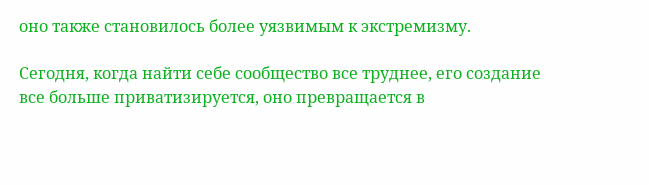оно также становилось более уязвимым к экстремизму.

Сегодня, когда найти себе сообщество все труднее, его создание все больше приватизируется, оно превращается в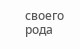своего рода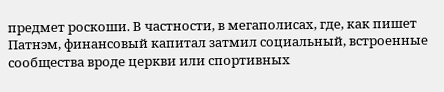предмет роскоши. В частности, в мегаполисах, где, как пишет Патнэм, финансовый капитал затмил социальный, встроенные сообщества вроде церкви или спортивных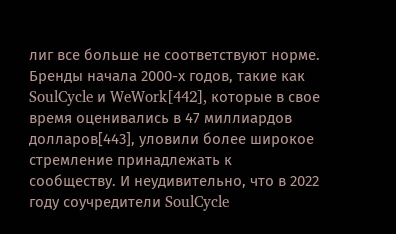лиг все больше не соответствуют норме. Бренды начала 2000-х годов, такие как SoulCycle и WeWork[442], которые в свое время оценивались в 47 миллиардов долларов[443], уловили более широкое стремление принадлежать к сообществу. И неудивительно, что в 2022 году соучредители SoulCycle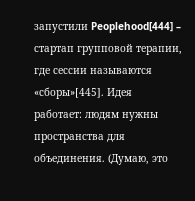запустили Peoplehood[444] – стартап групповой терапии, где сессии называются «сборы»[445]. Идея работает: людям нужны пространства для объединения. (Думаю, это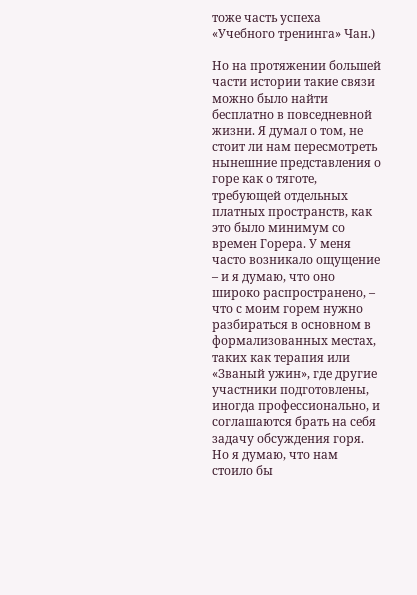тоже часть успеха «Учебного тренинга» Чан.)

Но на протяжении большей части истории такие связи можно было найти бесплатно в повседневной жизни. Я думал о том, не стоит ли нам пересмотреть нынешние представления о горе как о тяготе, требующей отдельных платных пространств, как это было минимум со времен Горера. У меня часто возникало ощущение – и я думаю, что оно широко распространено, – что с моим горем нужно разбираться в основном в формализованных местах, таких как терапия или «Званый ужин», где другие участники подготовлены, иногда профессионально, и соглашаются брать на себя задачу обсуждения горя. Но я думаю, что нам стоило бы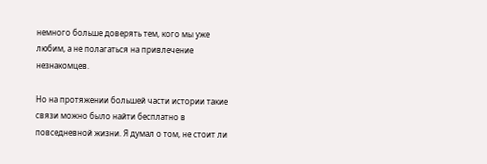немного больше доверять тем, кого мы уже любим, а не полагаться на привлечение незнакомцев.

Но на протяжении большей части истории такие связи можно было найти бесплатно в повседневной жизни. Я думал о том, не стоит ли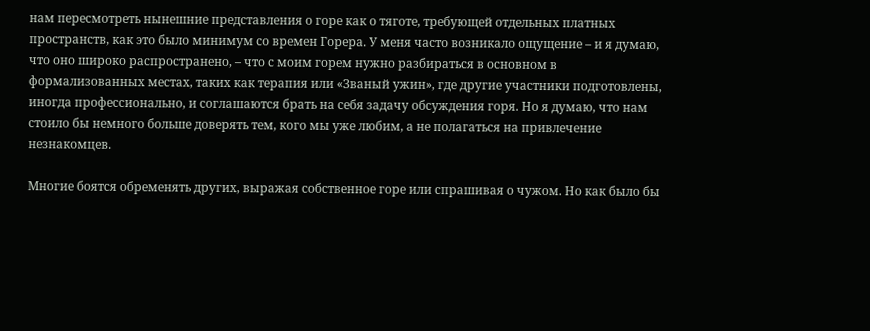нам пересмотреть нынешние представления о горе как о тяготе, требующей отдельных платных пространств, как это было минимум со времен Горера. У меня часто возникало ощущение – и я думаю, что оно широко распространено, – что с моим горем нужно разбираться в основном в формализованных местах, таких как терапия или «Званый ужин», где другие участники подготовлены, иногда профессионально, и соглашаются брать на себя задачу обсуждения горя. Но я думаю, что нам стоило бы немного больше доверять тем, кого мы уже любим, а не полагаться на привлечение незнакомцев.

Многие боятся обременять других, выражая собственное горе или спрашивая о чужом. Но как было бы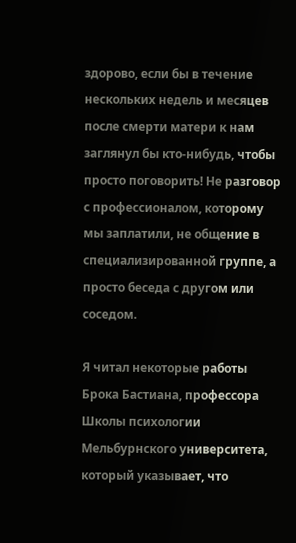здорово, если бы в течение нескольких недель и месяцев после смерти матери к нам заглянул бы кто-нибудь, чтобы просто поговорить! Не разговор с профессионалом, которому мы заплатили, не общение в специализированной группе, а просто беседа с другом или соседом.

Я читал некоторые работы Брока Бастиана, профессора Школы психологии Мельбурнского университета, который указывает, что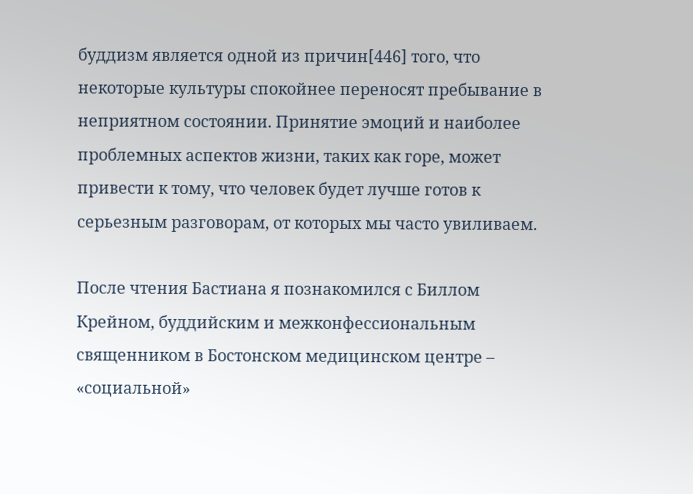буддизм является одной из причин[446] того, что некоторые культуры спокойнее переносят пребывание в неприятном состоянии. Принятие эмоций и наиболее проблемных аспектов жизни, таких как горе, может привести к тому, что человек будет лучше готов к серьезным разговорам, от которых мы часто увиливаем.

После чтения Бастиана я познакомился с Биллом Крейном, буддийским и межконфессиональным священником в Бостонском медицинском центре – «социальной»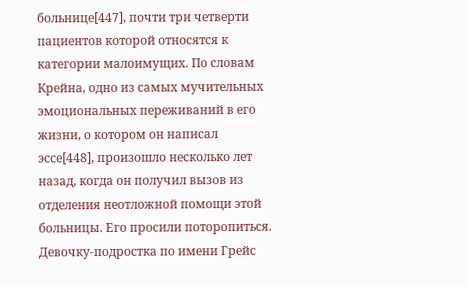больнице[447], почти три четверти пациентов которой относятся к категории малоимущих. По словам Крейна, одно из самых мучительных эмоциональных переживаний в его жизни, о котором он написал эссе[448], произошло несколько лет назад, когда он получил вызов из отделения неотложной помощи этой больницы. Его просили поторопиться. Девочку-подростка по имени Грейс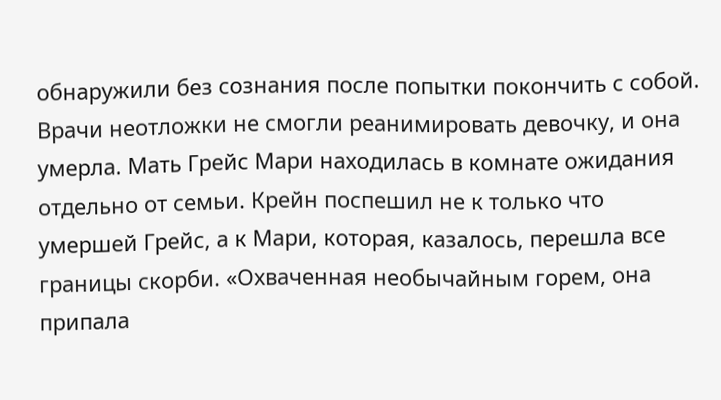обнаружили без сознания после попытки покончить с собой. Врачи неотложки не смогли реанимировать девочку, и она умерла. Мать Грейс Мари находилась в комнате ожидания отдельно от семьи. Крейн поспешил не к только что умершей Грейс, а к Мари, которая, казалось, перешла все границы скорби. «Охваченная необычайным горем, она припала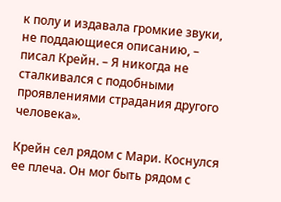к полу и издавала громкие звуки, не поддающиеся описанию, – писал Крейн. – Я никогда не сталкивался с подобными проявлениями страдания другого человека».

Крейн сел рядом с Мари. Коснулся ее плеча. Он мог быть рядом с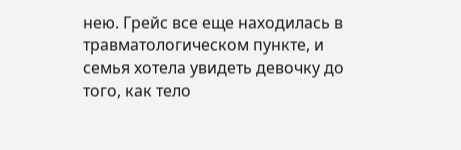нею. Грейс все еще находилась в травматологическом пункте, и семья хотела увидеть девочку до того, как тело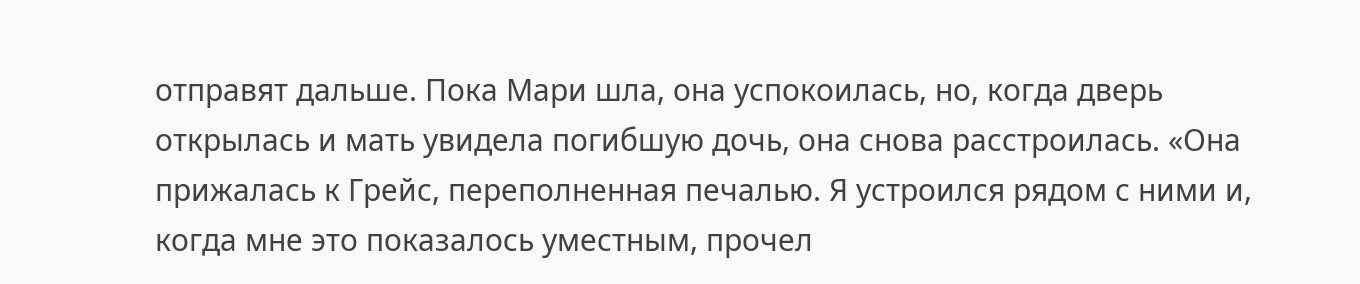отправят дальше. Пока Мари шла, она успокоилась, но, когда дверь открылась и мать увидела погибшую дочь, она снова расстроилась. «Она прижалась к Грейс, переполненная печалью. Я устроился рядом с ними и, когда мне это показалось уместным, прочел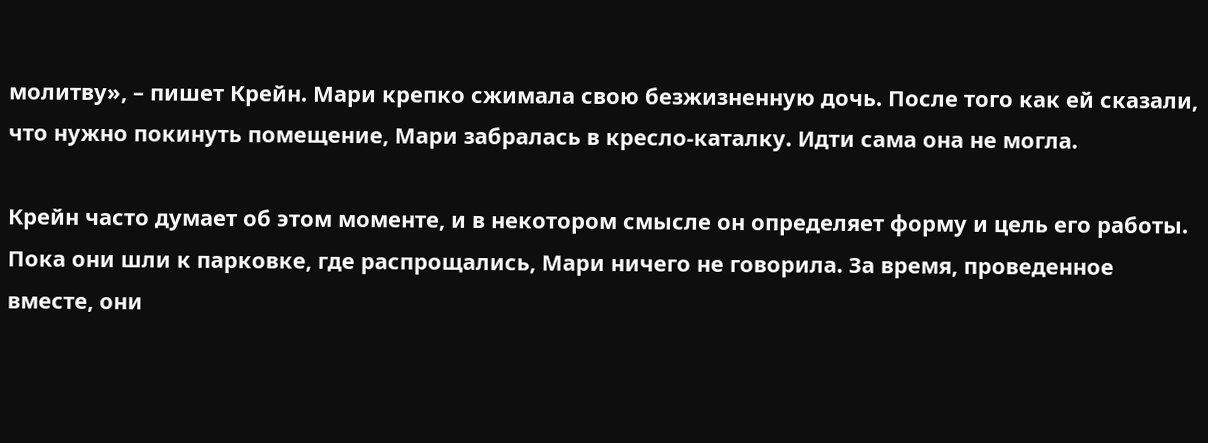молитву», – пишет Крейн. Мари крепко сжимала свою безжизненную дочь. После того как ей сказали, что нужно покинуть помещение, Мари забралась в кресло-каталку. Идти сама она не могла.

Крейн часто думает об этом моменте, и в некотором смысле он определяет форму и цель его работы. Пока они шли к парковке, где распрощались, Мари ничего не говорила. За время, проведенное вместе, они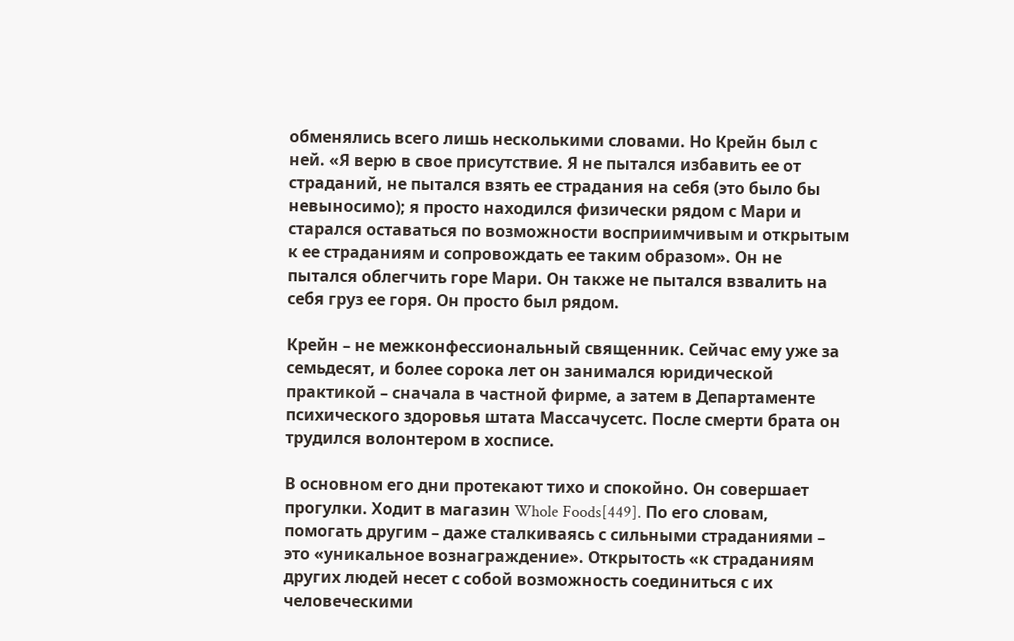обменялись всего лишь несколькими словами. Но Крейн был с ней. «Я верю в свое присутствие. Я не пытался избавить ее от страданий, не пытался взять ее страдания на себя (это было бы невыносимо); я просто находился физически рядом с Мари и старался оставаться по возможности восприимчивым и открытым к ее страданиям и сопровождать ее таким образом». Он не пытался облегчить горе Мари. Он также не пытался взвалить на себя груз ее горя. Он просто был рядом.

Крейн – не межконфессиональный священник. Сейчас ему уже за семьдесят, и более сорока лет он занимался юридической практикой – сначала в частной фирме, а затем в Департаменте психического здоровья штата Массачусетс. После смерти брата он трудился волонтером в хосписе.

В основном его дни протекают тихо и спокойно. Он совершает прогулки. Ходит в магазин Whole Foods[449]. По его словам, помогать другим – даже сталкиваясь с сильными страданиями – это «уникальное вознаграждение». Открытость «к страданиям других людей несет с собой возможность соединиться с их человеческими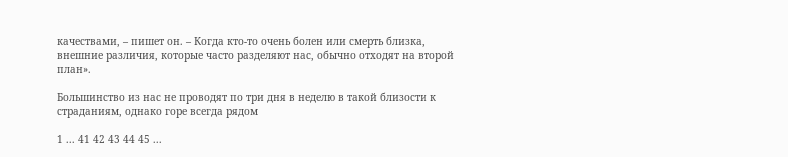качествами, – пишет он. – Когда кто-то очень болен или смерть близка, внешние различия, которые часто разделяют нас, обычно отходят на второй план».

Большинство из нас не проводят по три дня в неделю в такой близости к страданиям, однако горе всегда рядом

1 ... 41 42 43 44 45 ...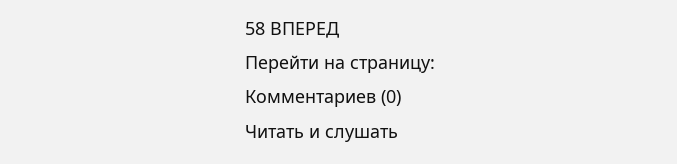58 ВПЕРЕД
Перейти на страницу:
Комментариев (0)
Читать и слушать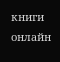книги онлайн